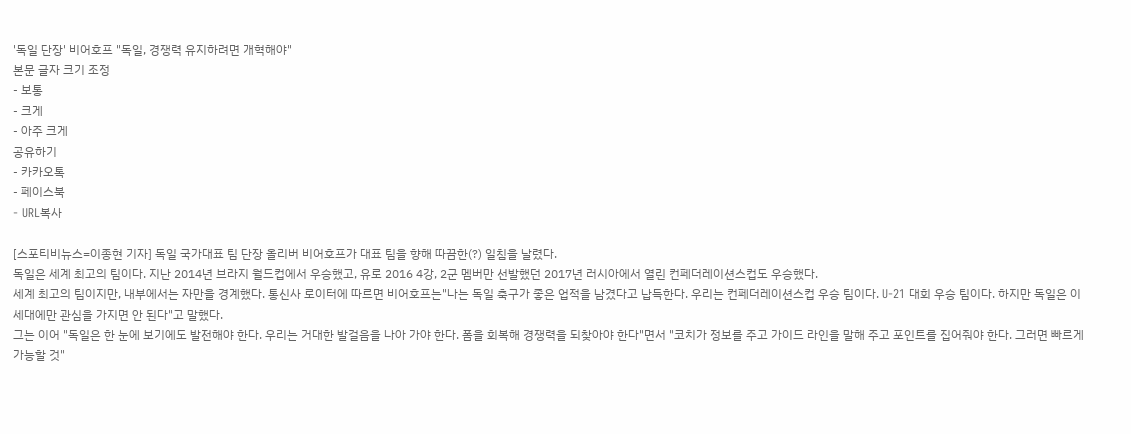'독일 단장' 비어호프 "독일, 경쟁력 유지하려면 개혁해야"
본문 글자 크기 조정
- 보통
- 크게
- 아주 크게
공유하기
- 카카오톡
- 페이스북
- URL복사

[스포티비뉴스=이종현 기자] 독일 국가대표 팀 단장 올리버 비어호프가 대표 팀을 향해 따끔한(?) 일침을 날렸다.
독일은 세계 최고의 팀이다. 지난 2014년 브라지 월드컵에서 우승했고, 유로 2016 4강, 2군 멤버만 선발했던 2017년 러시아에서 열린 컨페더레이션스컵도 우승했다.
세계 최고의 팀이지만, 내부에서는 자만을 경계했다. 통신사 로이터에 따르면 비어호프는"나는 독일 축구가 좋은 업적을 남겼다고 납득한다. 우리는 컨페더레이션스컵 우승 팀이다. U-21 대회 우승 팀이다. 하지만 독일은 이 세대에만 관심을 가지면 안 된다"고 말했다.
그는 이어 "독일은 한 눈에 보기에도 발전해야 한다. 우리는 거대한 발걸음을 나아 가야 한다. 폼을 회복해 경쟁력을 되찾아야 한다"면서 "코치가 정보를 주고 가이드 라인을 말해 주고 포인트를 집어줘야 한다. 그러면 빠르게 가능할 것"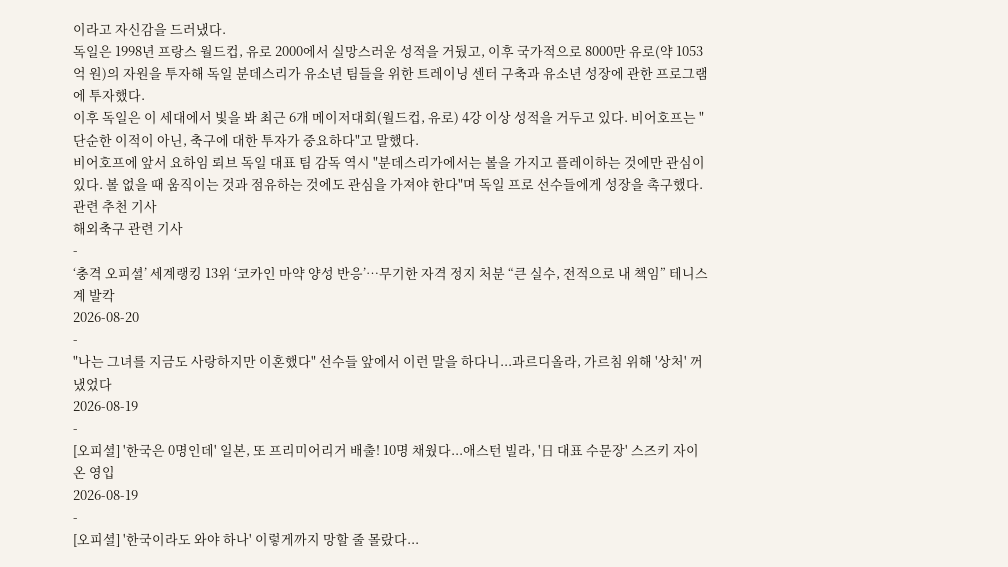이라고 자신감을 드러냈다.
독일은 1998년 프랑스 월드컵, 유로 2000에서 실망스러운 성적을 거뒀고, 이후 국가적으로 8000만 유로(약 1053억 원)의 자원을 투자해 독일 분데스리가 유소년 팀들을 위한 트레이닝 센터 구축과 유소년 성장에 관한 프로그램에 투자했다.
이후 독일은 이 세대에서 빛을 봐 최근 6개 메이저대회(월드컵, 유로) 4강 이상 성적을 거두고 있다. 비어호프는 "단순한 이적이 아닌, 축구에 대한 투자가 중요하다"고 말했다.
비어호프에 앞서 요하임 뢰브 독일 대표 팀 감독 역시 "분데스리가에서는 볼을 가지고 플레이하는 것에만 관심이 있다. 볼 없을 때 움직이는 것과 점유하는 것에도 관심을 가져야 한다"며 독일 프로 선수들에게 성장을 촉구했다.
관련 추천 기사
해외축구 관련 기사
-
‘충격 오피셜’ 세계랭킹 13위 ‘코카인 마약 양성 반응’…무기한 자격 정지 처분 “큰 실수, 전적으로 내 책임” 테니스계 발칵
2026-08-20
-
"나는 그녀를 지금도 사랑하지만 이혼했다" 선수들 앞에서 이런 말을 하다니...과르디올라, 가르침 위해 '상처' 꺼냈었다
2026-08-19
-
[오피셜] '한국은 0명인데' 일본, 또 프리미어리거 배출! 10명 채웠다...애스턴 빌라, '日 대표 수문장' 스즈키 자이온 영입
2026-08-19
-
[오피셜] '한국이라도 와야 하나' 이렇게까지 망할 줄 몰랐다...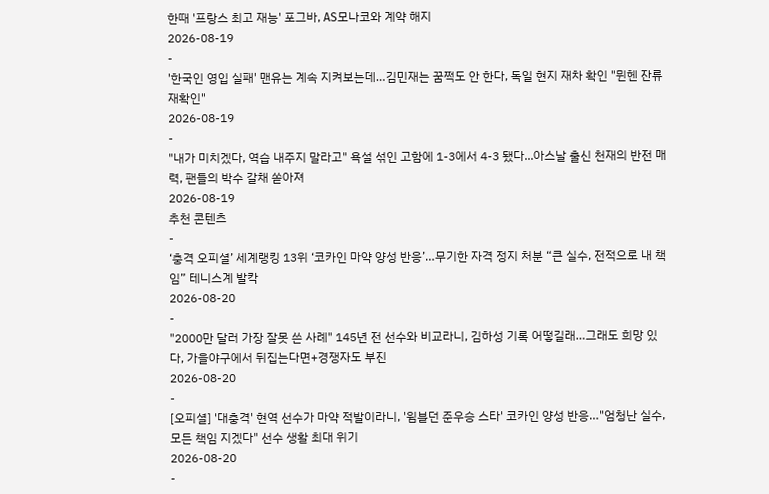한때 '프랑스 최고 재능' 포그바, AS모나코와 계약 해지
2026-08-19
-
'한국인 영입 실패' 맨유는 계속 지켜보는데…김민재는 꿈쩍도 안 한다, 독일 현지 재차 확인 "뮌헨 잔류 재확인"
2026-08-19
-
"내가 미치겠다, 역습 내주지 말라고" 욕설 섞인 고함에 1-3에서 4-3 됐다...아스날 출신 천재의 반전 매력, 팬들의 박수 갈채 쏟아져
2026-08-19
추천 콘텐츠
-
‘충격 오피셜’ 세계랭킹 13위 ‘코카인 마약 양성 반응’…무기한 자격 정지 처분 “큰 실수, 전적으로 내 책임” 테니스계 발칵
2026-08-20
-
"2000만 달러 가장 잘못 쓴 사례" 145년 전 선수와 비교라니, 김하성 기록 어떻길래…그래도 희망 있다, 가을야구에서 뒤집는다면+경쟁자도 부진
2026-08-20
-
[오피셜] '대충격' 현역 선수가 마약 적발이라니, '윔블던 준우승 스타' 코카인 양성 반응…"엄청난 실수, 모든 책임 지겠다" 선수 생활 최대 위기
2026-08-20
-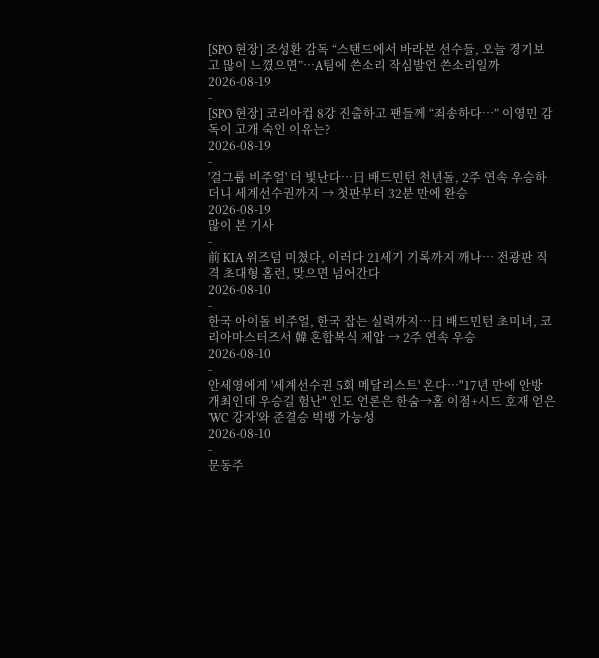[SPO 현장] 조성환 감독 “스탠드에서 바라본 선수들, 오늘 경기보고 많이 느꼈으면”…A팀에 쓴소리 작심발언 쓴소리일까
2026-08-19
-
[SPO 현장] 코리아컵 8강 진출하고 팬들께 “죄송하다…” 이영민 감독이 고개 숙인 이유는?
2026-08-19
-
'걸그룹 비주얼' 더 빛난다…日 배드민턴 천년돌, 2주 연속 우승하더니 세계선수권까지 → 첫판부터 32분 만에 완승
2026-08-19
많이 본 기사
-
前 KIA 위즈덤 미쳤다, 이러다 21세기 기록까지 깨나… 전광판 직격 초대형 홈런, 맞으면 넘어간다
2026-08-10
-
한국 아이돌 비주얼, 한국 잡는 실력까지…日 배드민턴 초미녀, 코리아마스터즈서 韓 혼합복식 제압 → 2주 연속 우승
2026-08-10
-
안세영에게 '세계선수권 5회 메달리스트' 온다…"17년 만에 안방 개최인데 우승길 험난" 인도 언론은 한숨→홈 이점+시드 호재 얻은 'WC 강자'와 준결승 빅뱅 가능성
2026-08-10
-
문동주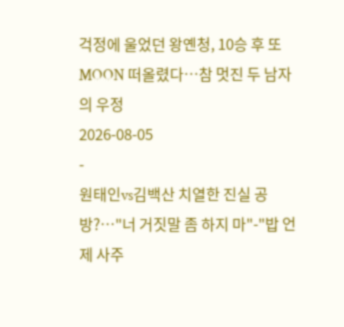걱정에 울었던 왕옌청, 10승 후 또 MOON 떠올렸다…참 멋진 두 남자의 우정
2026-08-05
-
원태인vs김백산 치열한 진실 공방?…"너 거짓말 좀 하지 마"-"밥 언제 사주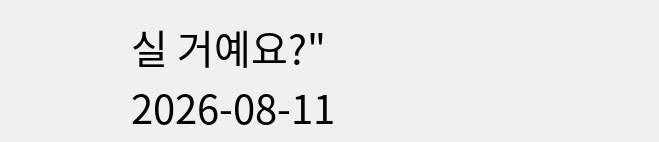실 거예요?"
2026-08-11